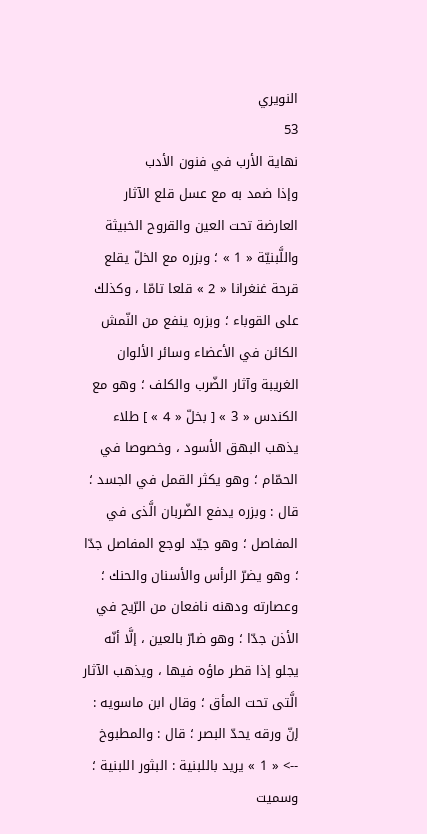النويري
53
نهاية الأرب في فنون الأدب
وإذا ضمد به مع عسل قلع الآثار العارضة تحت العين والقروح الخبيثة واللَّبنيّة « 1 » ؛ وبزره مع الخلّ يقلع قرحة غنغرانا « 2 » قلعا تامّا ، وكذلك على القوباء ؛ وبزره ينفع من النّمش الكائن في الأعضاء وسائر الألوان الغريبة وآثار الضّرب والكلف ؛ وهو مع الكندس « 3 » [ بخلّ « 4 » ] طلاء يذهب البهق الأسود ، وخصوصا في الحمّام ؛ وهو يكثر القمل في الجسد ؛ قال : وبزره يدفع الضّربان الَّذى في المفاصل ؛ وهو جيّد لوجع المفاصل جدّا ؛ وهو يضرّ الرأس والأسنان والحنك ؛ وعصارته ودهنه نافعان من الرّيح في الأذن جدّا ؛ وهو ضارّ بالعين ، إلَّا أنّه يجلو إذا قطر ماؤه فيها ، ويذهب الآثار الَّتى تحت المأق ؛ وقال ابن ماسويه : إنّ ورقه يحدّ البصر ؛ قال : والمطبوخ
--> « 1 » يريد باللبنية : البثور اللبنية ؛ وسميت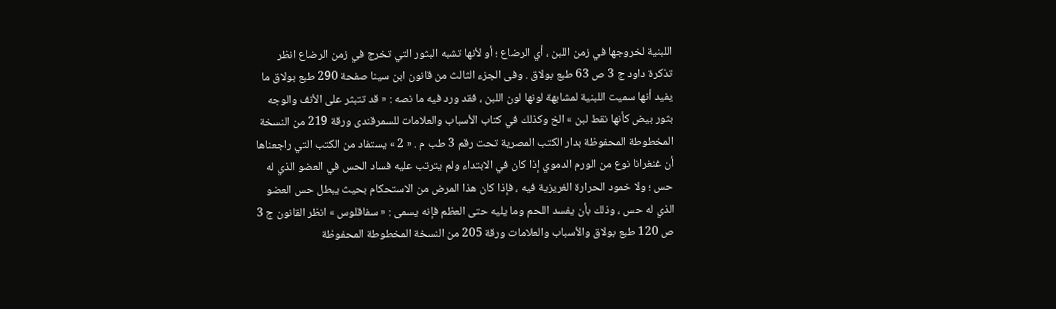اللبنية لخروجها في زمن اللبن ، أي الرضاع ؛ أو لأنها تشبه البثور التي تخرج في زمن الرضاع انظر تذكرة داود ج 3 ص 63 طبع بولاق . وفى الجزء الثالث من قانون ابن سينا صفحة 290 طبع بولاق ما يفيد أنها سميت اللبنية لمشابهة لونها لون اللبن ، فقد ورد فيه ما نصه : « قد تتبثر على الأنف والوجه بثور بيض كأنها نقط لبن » الخ وكذلك في كتاب الأسباب والعلامات للسمرقندى ورقة 219 من النسخة المخطوطة المحفوظة بدار الكتب المصرية تحت رقم 3 طب م . « 2 » يستفاد من الكتب التي راجعناها أن غنغرانا نوع من الورم الدموي إذا كان في الابتداء ولم يترتب عليه فساد الحس في العضو الذي له حس ؛ ولا خمود الحرارة الغريزية فيه ، فإذا كان هذا المرض من الاستحكام بحيث يبطل حس العضو الذي له حس ، وذلك بأن يفسد اللحم وما يليه حتى العظم فإنه يسمى : « سفاقلوس » انظر القانون ج 3 ص 120 طبع بولاق والأسباب والعلامات ورقة 205 من النسخة المخطوطة المحفوظة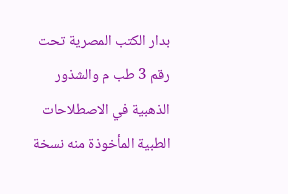بدار الكتب المصرية تحت رقم 3 طب م والشذور الذهبية في الاصطلاحات الطبية المأخوذة منه نسخة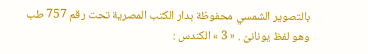بالتصوير الشمسي محفوظة بدار الكتب المصرية تحت رقم 757 طب وهو لفظ يونانىّ . « 3 » الكندس :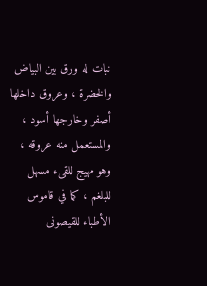نبات له ورق بين البياض والخضرة ، وعروق داخلها أصفر وخارجها أسود ، والمستعمل منه عروقه ، وهو مهيج للقىء مسهل للبلغم ، كما في قاموس الأطباء للقيصونى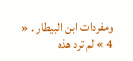ومفردات ابن البيطار . « 4 » لم ترد هذه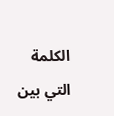الكلمة التي بين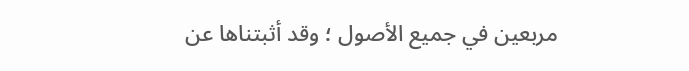مربعين في جميع الأصول ؛ وقد أثبتناها عن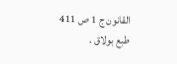القانون ج 1 ص 411 طبع بولاق .